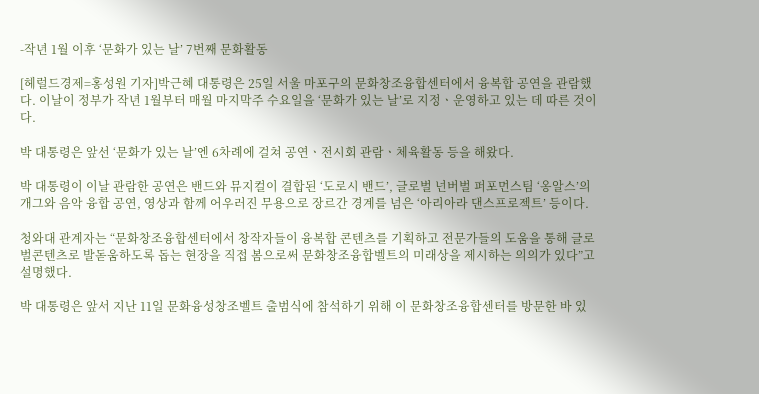-작년 1월 이후 ‘문화가 있는 날’ 7번째 문화활동

[헤럴드경제=홍성원 기자]박근혜 대통령은 25일 서울 마포구의 문화창조융합센터에서 융복합 공연을 관람했다. 이날이 정부가 작년 1월부터 매월 마지막주 수요일을 ‘문화가 있는 날’로 지정ㆍ운영하고 있는 데 따른 것이다.

박 대통령은 앞선 ‘문화가 있는 날’엔 6차례에 걸쳐 공연ㆍ전시회 관람ㆍ체육활동 등을 해왔다.

박 대통령이 이날 관람한 공연은 밴드와 뮤지컬이 결합된 ‘도로시 밴드’, 글로벌 넌버벌 퍼포먼스팀 ‘옹알스’의 개그와 음악 융합 공연, 영상과 함께 어우러진 무용으로 장르간 경계를 넘은 ‘아리아라 댄스프로젝트’ 등이다.

청와대 관계자는 “문화창조융합센터에서 창작자들이 융복합 콘텐츠를 기획하고 전문가들의 도움을 통해 글로벌콘텐츠로 발돋움하도록 돕는 현장을 직접 봄으로써 문화창조융합벨트의 미래상을 제시하는 의의가 있다”고 설명했다.

박 대통령은 앞서 지난 11일 문화융성창조벨트 출범식에 참석하기 위해 이 문화창조융합센터를 방문한 바 있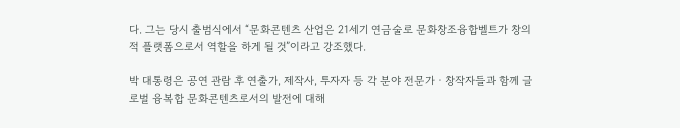다. 그는 당시 출범식에서 “문화콘텐츠 산업은 21세기 연금술로 문화창조융합벨트가 창의적 플랫폼으로서 역할을 하게 될 것”이라고 강조했다.

박 대통령은 공연 관람 후 연출가, 제작사, 투자자 등 각 분야 전문가ㆍ창작자들과 함께 글로벌 융복합 문화콘텐츠로서의 발전에 대해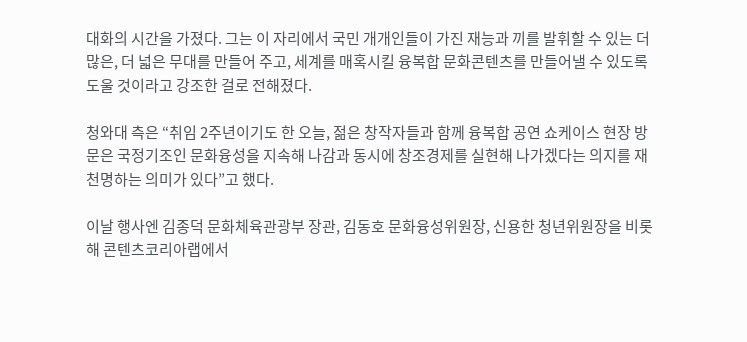대화의 시간을 가졌다. 그는 이 자리에서 국민 개개인들이 가진 재능과 끼를 발휘할 수 있는 더 많은, 더 넓은 무대를 만들어 주고, 세계를 매혹시킬 융복합 문화콘텐츠를 만들어낼 수 있도록 도울 것이라고 강조한 걸로 전해졌다.

청와대 측은 “취임 2주년이기도 한 오늘, 젊은 창작자들과 함께 융복합 공연 쇼케이스 현장 방문은 국정기조인 문화융성을 지속해 나감과 동시에 창조경제를 실현해 나가겠다는 의지를 재천명하는 의미가 있다”고 했다.

이날 행사엔 김종덕 문화체육관광부 장관, 김동호 문화융성위원장, 신용한 청년위원장을 비롯해 콘텐츠코리아랩에서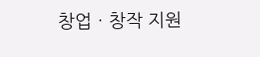창업ㆍ창작 지원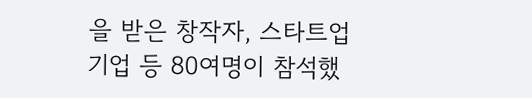을 받은 창작자, 스타트업 기업 등 80여명이 참석했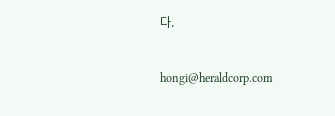다.


hongi@heraldcorp.com